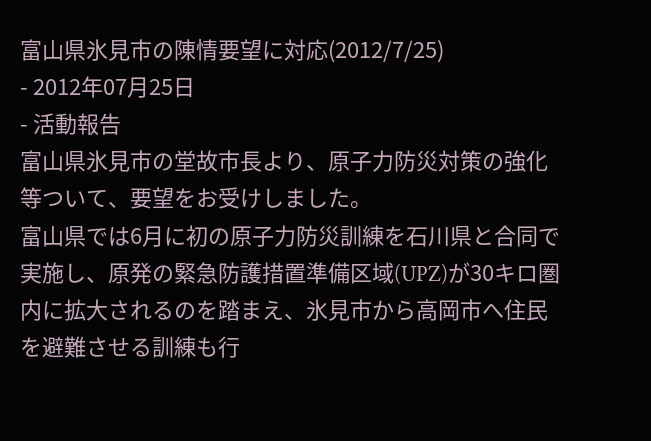富山県氷見市の陳情要望に対応(2012/7/25)
- 2012年07月25日
- 活動報告
富山県氷見市の堂故市長より、原子力防災対策の強化等ついて、要望をお受けしました。
富山県では6月に初の原子力防災訓練を石川県と合同で実施し、原発の緊急防護措置準備区域(UPZ)が30キロ圏内に拡大されるのを踏まえ、氷見市から高岡市へ住民を避難させる訓練も行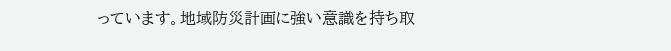っています。地域防災計画に強い意識を持ち取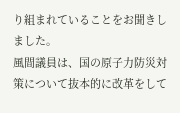り組まれていることをお聞きしました。
風間議員は、国の原子力防災対策について抜本的に改革をして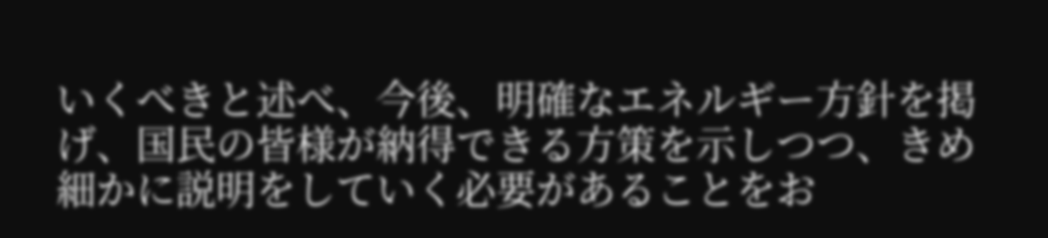いくべきと述べ、今後、明確なエネルギー方針を掲げ、国民の皆様が納得できる方策を示しつつ、きめ細かに説明をしていく必要があることをお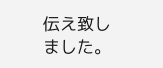伝え致しました。